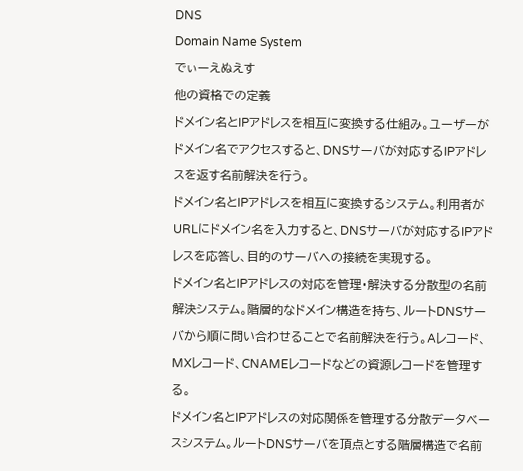DNS
Domain Name System
でぃーえぬえす
他の資格での定義
ドメイン名とIPアドレスを相互に変換する仕組み。ユーザーがドメイン名でアクセスすると、DNSサーバが対応するIPアドレスを返す名前解決を行う。
ドメイン名とIPアドレスを相互に変換するシステム。利用者がURLにドメイン名を入力すると、DNSサーバが対応するIPアドレスを応答し、目的のサーバへの接続を実現する。
ドメイン名とIPアドレスの対応を管理・解決する分散型の名前解決システム。階層的なドメイン構造を持ち、ルートDNSサーバから順に問い合わせることで名前解決を行う。Aレコード、MXレコード、CNAMEレコードなどの資源レコードを管理する。
ドメイン名とIPアドレスの対応関係を管理する分散データベースシステム。ルートDNSサーバを頂点とする階層構造で名前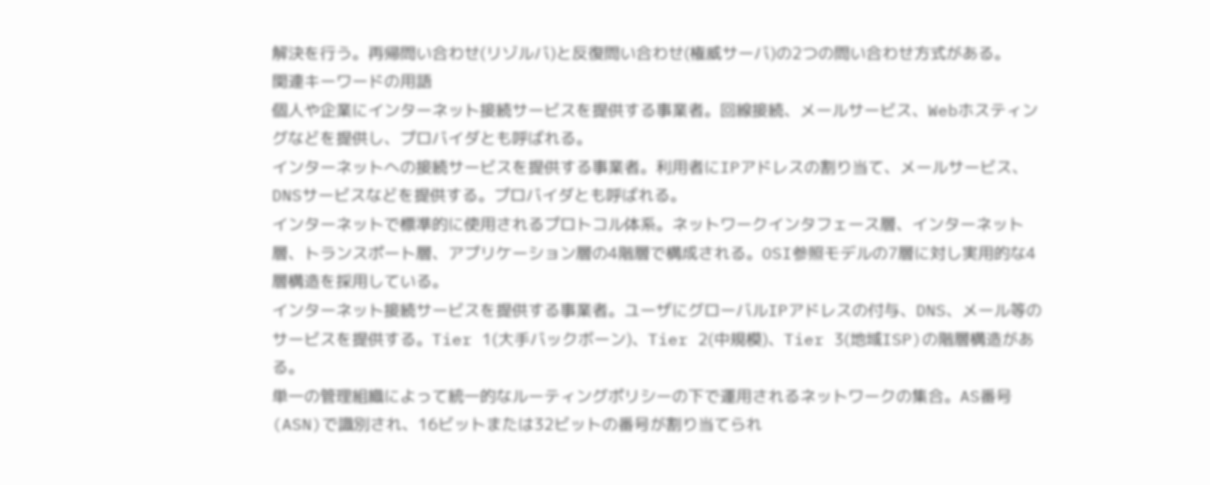解決を行う。再帰問い合わせ(リゾルバ)と反復問い合わせ(権威サーバ)の2つの問い合わせ方式がある。
関連キーワードの用語
個人や企業にインターネット接続サービスを提供する事業者。回線接続、メールサービス、Webホスティングなどを提供し、プロバイダとも呼ばれる。
インターネットへの接続サービスを提供する事業者。利用者にIPアドレスの割り当て、メールサービス、DNSサービスなどを提供する。プロバイダとも呼ばれる。
インターネットで標準的に使用されるプロトコル体系。ネットワークインタフェース層、インターネット層、トランスポート層、アプリケーション層の4階層で構成される。OSI参照モデルの7層に対し実用的な4層構造を採用している。
インターネット接続サービスを提供する事業者。ユーザにグローバルIPアドレスの付与、DNS、メール等のサービスを提供する。Tier 1(大手バックボーン)、Tier 2(中規模)、Tier 3(地域ISP)の階層構造がある。
単一の管理組織によって統一的なルーティングポリシーの下で運用されるネットワークの集合。AS番号(ASN)で識別され、16ビットまたは32ビットの番号が割り当てられ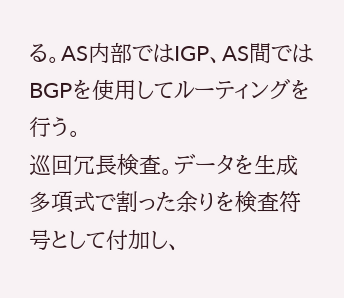る。AS内部ではIGP、AS間ではBGPを使用してルーティングを行う。
巡回冗長検査。データを生成多項式で割った余りを検査符号として付加し、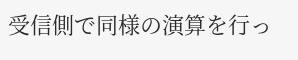受信側で同様の演算を行っ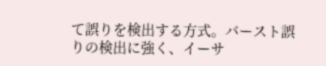て誤りを検出する方式。バースト誤りの検出に強く、イーサ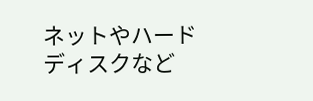ネットやハードディスクなど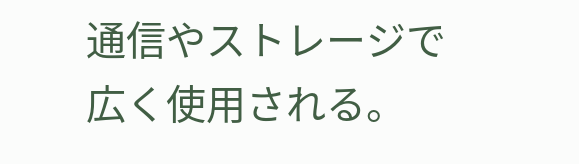通信やストレージで広く使用される。